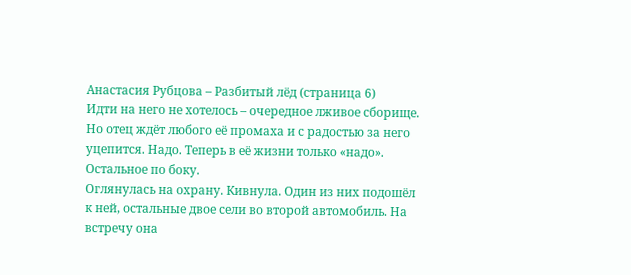Анастасия Рубцова – Разбитый лёд (страница 6)
Идти на него не хотелось – очередное лживое сборище. Но отец ждёт любого её промаха и с радостью за него уцепится. Надо. Теперь в её жизни только «надо». Остальное по боку.
Оглянулась на охрану. Кивнула. Один из них подошёл к ней, остальные двое сели во второй автомобиль. На встречу она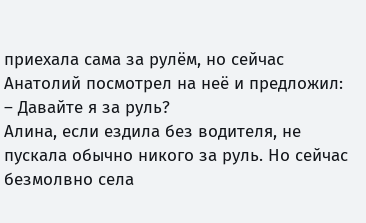приехала сама за рулём, но сейчас Анатолий посмотрел на неё и предложил:
– Давайте я за руль?
Алина, если ездила без водителя, не пускала обычно никого за руль. Но сейчас безмолвно села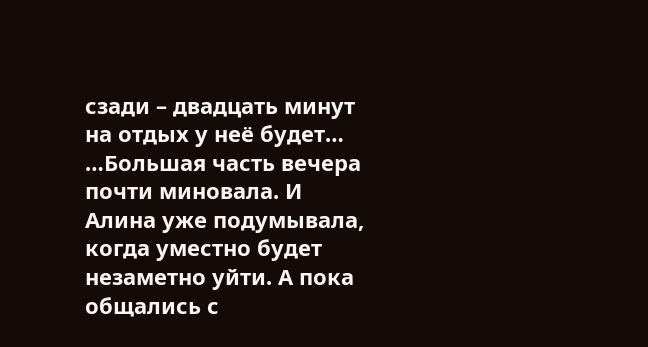сзади – двадцать минут на отдых у неё будет…
…Большая часть вечера почти миновала. И Алина уже подумывала, когда уместно будет незаметно уйти. А пока общались с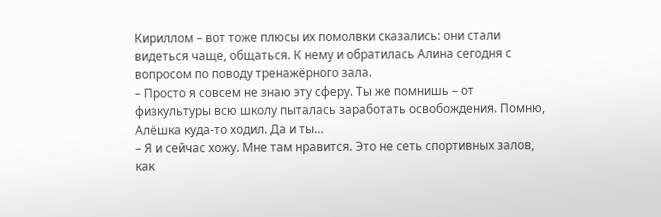Кириллом – вот тоже плюсы их помолвки сказались: они стали видеться чаще, общаться. К нему и обратилась Алина сегодня с вопросом по поводу тренажёрного зала.
– Просто я совсем не знаю эту сферу. Ты же помнишь – от физкультуры всю школу пыталась заработать освобождения. Помню, Алёшка куда-то ходил. Да и ты…
– Я и сейчас хожу. Мне там нравится. Это не сеть спортивных залов, как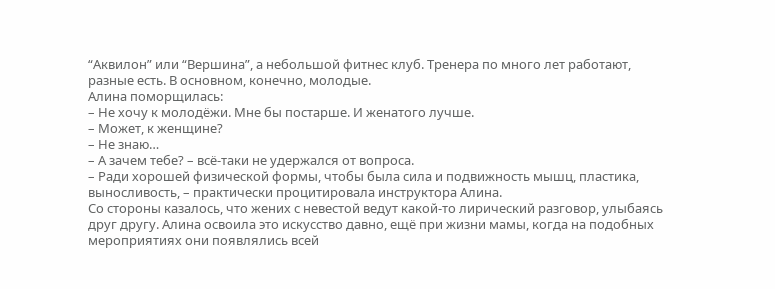“Аквилон” или “Вершина”, а небольшой фитнес клуб. Тренера по много лет работают, разные есть. В основном, конечно, молодые.
Алина поморщилась:
– Не хочу к молодёжи. Мне бы постарше. И женатого лучше.
– Может, к женщине?
– Не знаю…
– А зачем тебе? – всё-таки не удержался от вопроса.
– Ради хорошей физической формы, чтобы была сила и подвижность мышц, пластика, выносливость, – практически процитировала инструктора Алина.
Со стороны казалось, что жених с невестой ведут какой-то лирический разговор, улыбаясь друг другу. Алина освоила это искусство давно, ещё при жизни мамы, когда на подобных мероприятиях они появлялись всей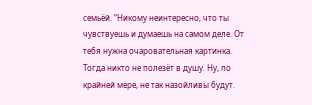семьёй. “Никому неинтересно, что ты чувствуешь и думаешь на самом деле. От тебя нужна очаровательная картинка. Тогда никто не полезёт в душу. Ну, по крайней мере, не так назойливы будут.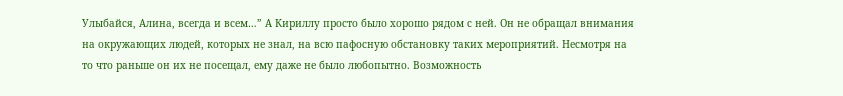Улыбайся, Алина, всегда и всем…” А Кириллу просто было хорошо рядом с ней. Он не обращал внимания на окружающих людей, которых не знал, на всю пафосную обстановку таких мероприятий. Несмотря на то что раньше он их не посещал, ему даже не было любопытно. Возможность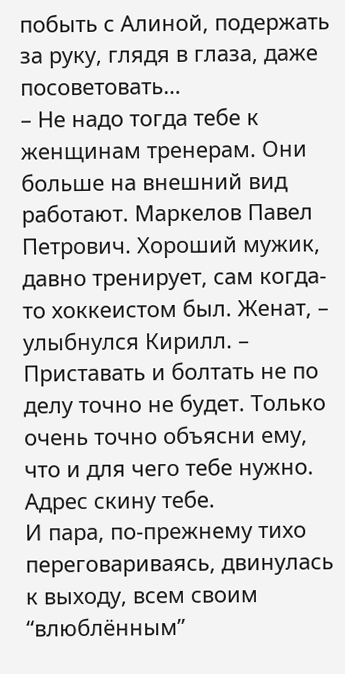побыть с Алиной, подержать за руку, глядя в глаза, даже посоветовать…
– Не надо тогда тебе к женщинам тренерам. Они больше на внешний вид работают. Маркелов Павел Петрович. Хороший мужик, давно тренирует, сам когда-то хоккеистом был. Женат, – улыбнулся Кирилл. – Приставать и болтать не по делу точно не будет. Только очень точно объясни ему, что и для чего тебе нужно. Адрес скину тебе.
И пара, по-прежнему тихо переговариваясь, двинулась к выходу, всем своим “влюблённым”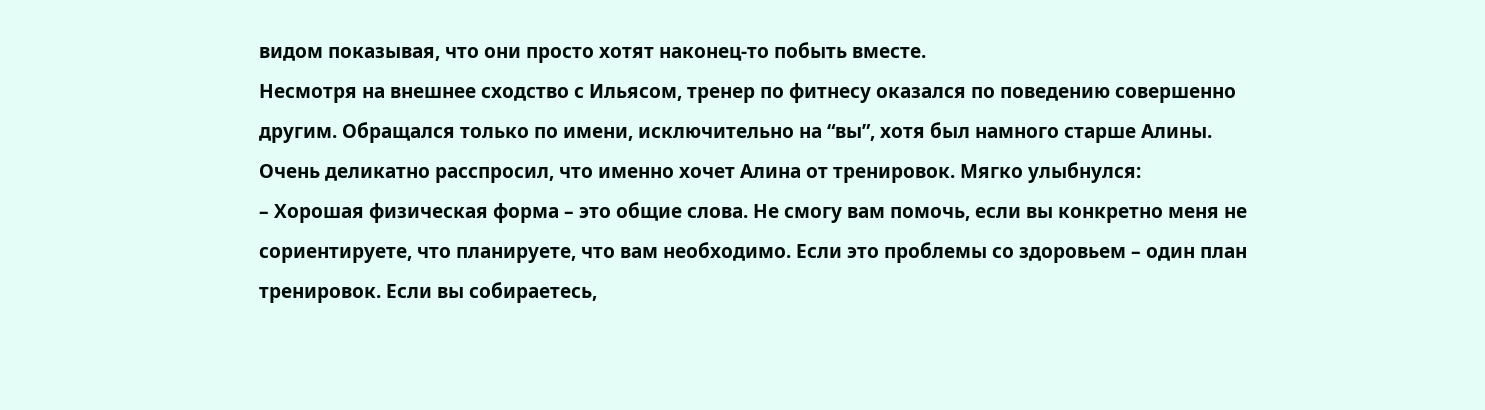видом показывая, что они просто хотят наконец-то побыть вместе.
Несмотря на внешнее сходство с Ильясом, тренер по фитнесу оказался по поведению совершенно другим. Обращался только по имени, исключительно на “вы”, хотя был намного старше Алины. Очень деликатно расспросил, что именно хочет Алина от тренировок. Мягко улыбнулся:
– Хорошая физическая форма – это общие слова. Не смогу вам помочь, если вы конкретно меня не сориентируете, что планируете, что вам необходимо. Если это проблемы со здоровьем – один план тренировок. Если вы собираетесь,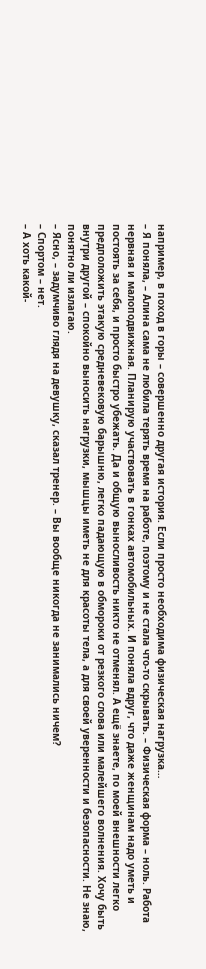например, в поход в горы – совершенно другая история. Если просто необходима физическая нагрузка…
– Я поняла, – Алина сама не любила терять время на работе, поэтому и не стала что-то скрывать. – Физическая форма – ноль. Работа нервная и малоподвижная. Планирую участвовать в гонках автомобильных. И поняла вдруг, что даже женщинам надо уметь и постоять за себя, и просто быстро убежать. Да и общую выносливость никто не отменял. А ещё знаете, по моей внешности легко предположить этакую средневековую барышню, легко падающую в обмороки от резкого слова или малейшего волнения. Хочу быть внутри другой – спокойно выносить нагрузки, мышцы иметь не для красоты тела, а для своей уверенности и безопасности. Не знаю, понятно ли излагаю.
– Ясно, – задумчиво глядя на девушку, сказал тренер. – Вы вообще никогда не занимались ничем?
– Спортом – нет.
– А хоть какой-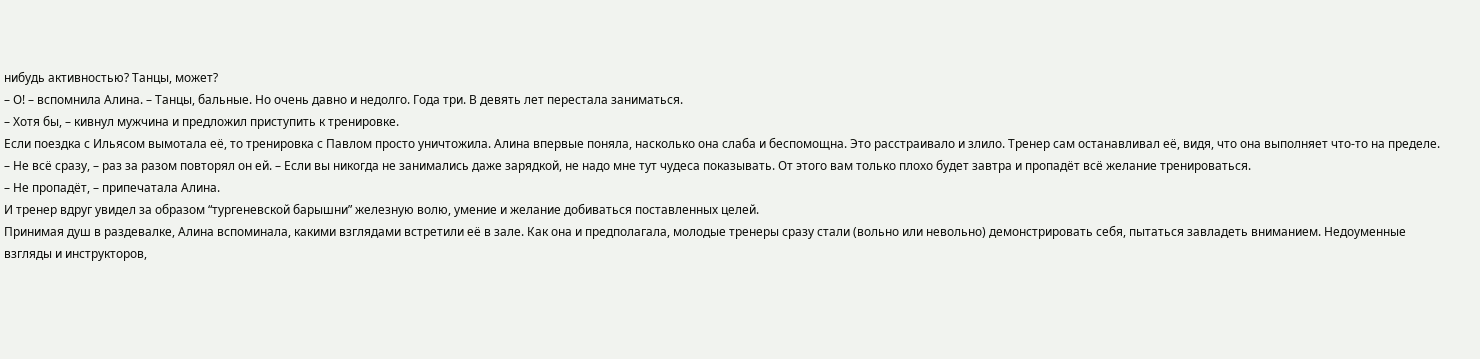нибудь активностью? Танцы, может?
– О! – вспомнила Алина. – Танцы, бальные. Но очень давно и недолго. Года три. В девять лет перестала заниматься.
– Хотя бы, – кивнул мужчина и предложил приступить к тренировке.
Если поездка с Ильясом вымотала её, то тренировка с Павлом просто уничтожила. Алина впервые поняла, насколько она слаба и беспомощна. Это расстраивало и злило. Тренер сам останавливал её, видя, что она выполняет что-то на пределе.
– Не всё сразу, – раз за разом повторял он ей. – Если вы никогда не занимались даже зарядкой, не надо мне тут чудеса показывать. От этого вам только плохо будет завтра и пропадёт всё желание тренироваться.
– Не пропадёт, – припечатала Алина.
И тренер вдруг увидел за образом “тургеневской барышни” железную волю, умение и желание добиваться поставленных целей.
Принимая душ в раздевалке, Алина вспоминала, какими взглядами встретили её в зале. Как она и предполагала, молодые тренеры сразу стали (вольно или невольно) демонстрировать себя, пытаться завладеть вниманием. Недоуменные взгляды и инструкторов,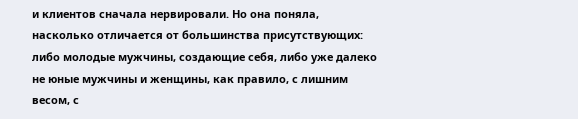и клиентов сначала нервировали. Но она поняла, насколько отличается от большинства присутствующих: либо молодые мужчины, создающие себя, либо уже далеко не юные мужчины и женщины, как правило, с лишним весом, с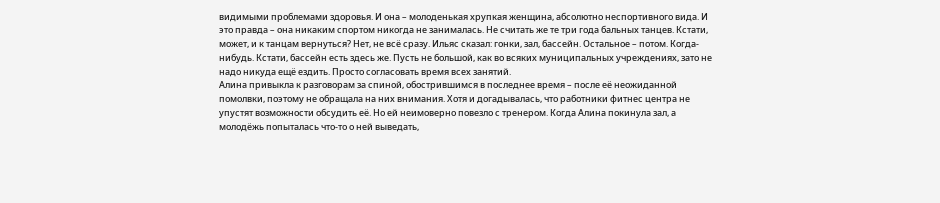видимыми проблемами здоровья. И она – молоденькая хрупкая женщина, абсолютно неспортивного вида. И это правда – она никаким спортом никогда не занималась. Не считать же те три года бальных танцев. Кстати, может, и к танцам вернуться? Нет, не всё сразу. Ильяс сказал: гонки, зал, бассейн. Остальное – потом. Когда-нибудь. Кстати, бассейн есть здесь же. Пусть не большой, как во всяких муниципальных учреждениях, зато не надо никуда ещё ездить. Просто согласовать время всех занятий.
Алина привыкла к разговорам за спиной, обострившимся в последнее время – после её неожиданной помолвки, поэтому не обращала на них внимания. Хотя и догадывалась, что работники фитнес центра не упустят возможности обсудить её. Но ей неимоверно повезло с тренером. Когда Алина покинула зал, а молодёжь попыталась что-то о ней выведать,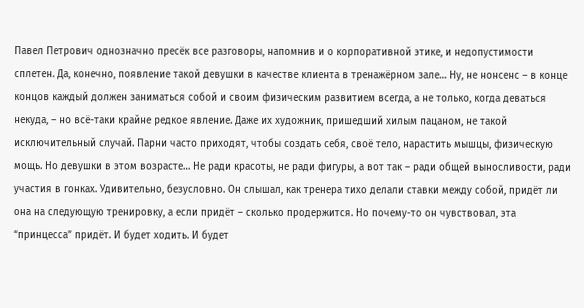Павел Петрович однозначно пресёк все разговоры, напомнив и о корпоративной этике, и недопустимости сплетен. Да, конечно, появление такой девушки в качестве клиента в тренажёрном зале… Ну, не нонсенс – в конце концов каждый должен заниматься собой и своим физическим развитием всегда, а не только, когда деваться некуда, – но всё-таки крайне редкое явление. Даже их художник, пришедший хилым пацаном, не такой исключительный случай. Парни часто приходят, чтобы создать себя, своё тело, нарастить мышцы, физическую мощь. Но девушки в этом возрасте… Не ради красоты, не ради фигуры, а вот так – ради общей выносливости, ради участия в гонках. Удивительно, безусловно. Он слышал, как тренера тихо делали ставки между собой, придёт ли она на следующую тренировку, а если придёт – сколько продержится. Но почему-то он чувствовал, эта “принцесса” придёт. И будет ходить. И будет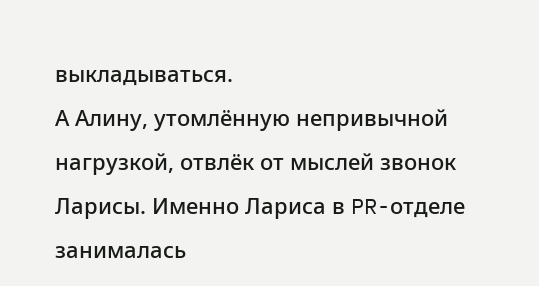выкладываться.
А Алину, утомлённую непривычной нагрузкой, отвлёк от мыслей звонок Ларисы. Именно Лариса в PR-отделе занималась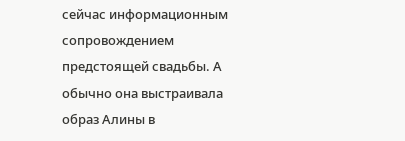сейчас информационным сопровождением предстоящей свадьбы. А обычно она выстраивала образ Алины в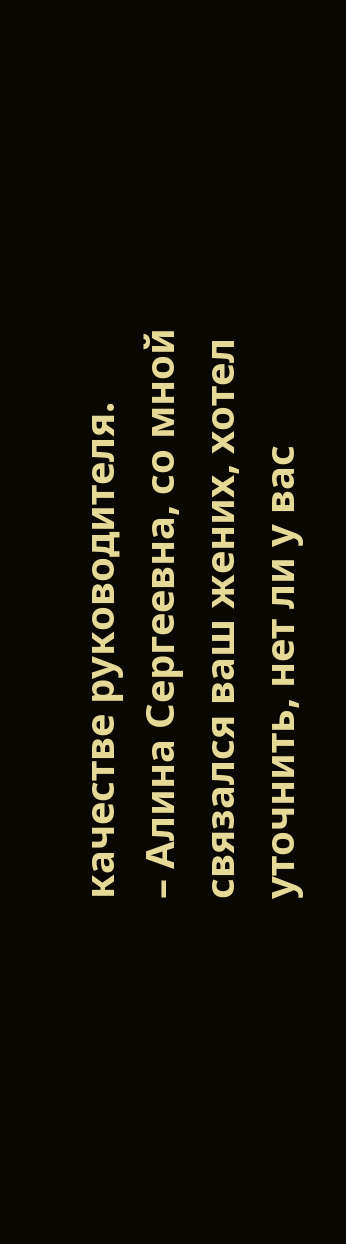качестве руководителя.
– Алина Сергеевна, со мной связался ваш жених, хотел уточнить, нет ли у вас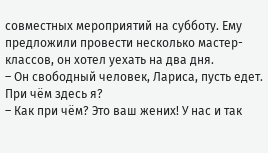совместных мероприятий на субботу. Ему предложили провести несколько мастер-классов, он хотел уехать на два дня.
– Он свободный человек, Лариса, пусть едет. При чём здесь я?
– Как при чём? Это ваш жених! У нас и так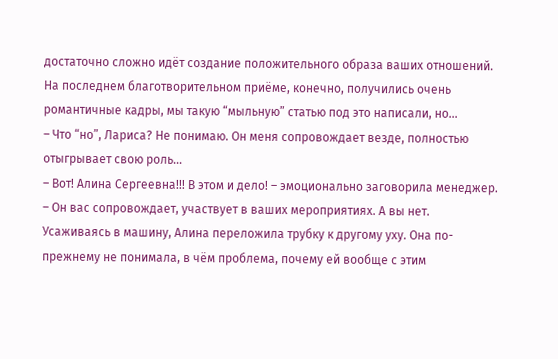достаточно сложно идёт создание положительного образа ваших отношений. На последнем благотворительном приёме, конечно, получились очень романтичные кадры, мы такую “мыльную” статью под это написали, но…
– Что “но”, Лариса? Не понимаю. Он меня сопровождает везде, полностью отыгрывает свою роль…
– Вот! Алина Сергеевна!!! В этом и дело! – эмоционально заговорила менеджер. – Он вас сопровождает, участвует в ваших мероприятиях. А вы нет.
Усаживаясь в машину, Алина переложила трубку к другому уху. Она по-прежнему не понимала, в чём проблема, почему ей вообще с этим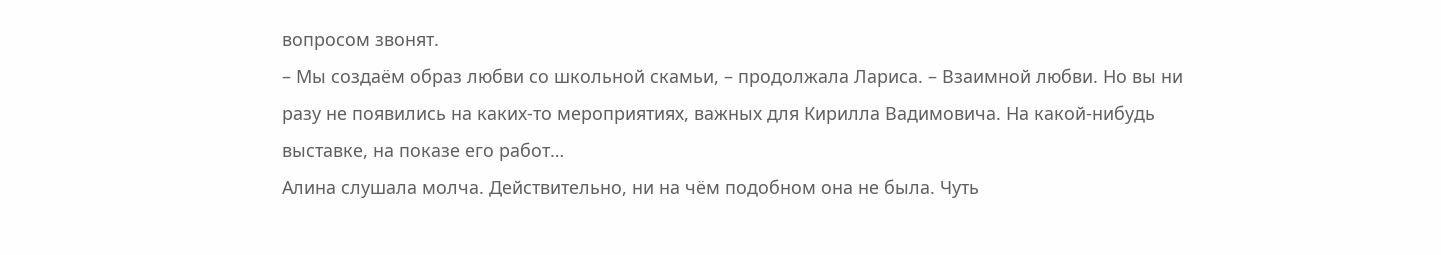вопросом звонят.
– Мы создаём образ любви со школьной скамьи, – продолжала Лариса. – Взаимной любви. Но вы ни разу не появились на каких-то мероприятиях, важных для Кирилла Вадимовича. На какой-нибудь выставке, на показе его работ…
Алина слушала молча. Действительно, ни на чём подобном она не была. Чуть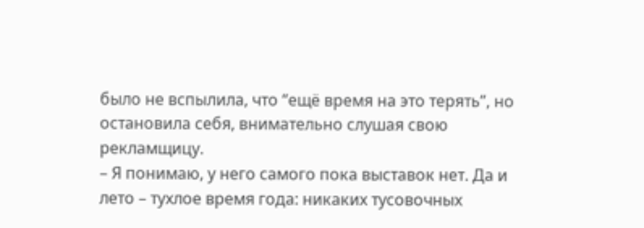было не вспылила, что “ещё время на это терять”, но остановила себя, внимательно слушая свою рекламщицу.
– Я понимаю, у него самого пока выставок нет. Да и лето – тухлое время года: никаких тусовочных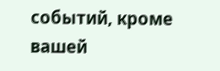событий, кроме вашей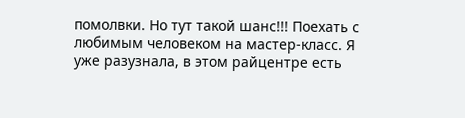помолвки. Но тут такой шанс!!! Поехать с любимым человеком на мастер-класс. Я уже разузнала, в этом райцентре есть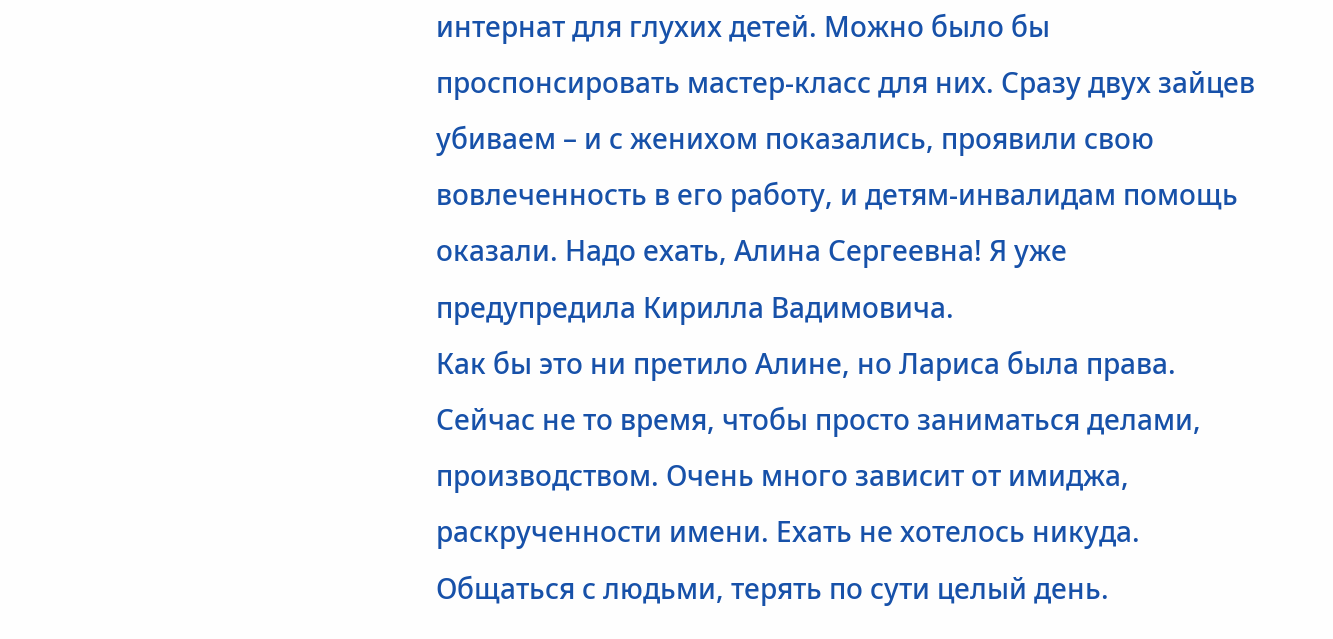интернат для глухих детей. Можно было бы проспонсировать мастер-класс для них. Сразу двух зайцев убиваем – и с женихом показались, проявили свою вовлеченность в его работу, и детям-инвалидам помощь оказали. Надо ехать, Алина Сергеевна! Я уже предупредила Кирилла Вадимовича.
Как бы это ни претило Алине, но Лариса была права. Сейчас не то время, чтобы просто заниматься делами, производством. Очень много зависит от имиджа, раскрученности имени. Ехать не хотелось никуда. Общаться с людьми, терять по сути целый день.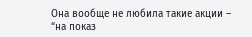Она вообще не любила такие акции – “на показ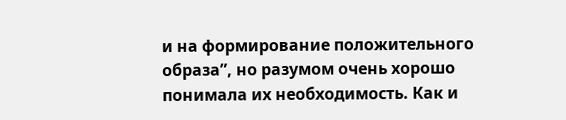и на формирование положительного образа”, но разумом очень хорошо понимала их необходимость. Как и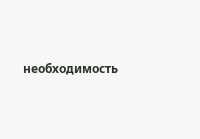необходимость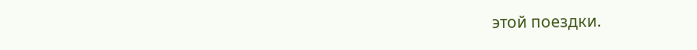этой поездки.